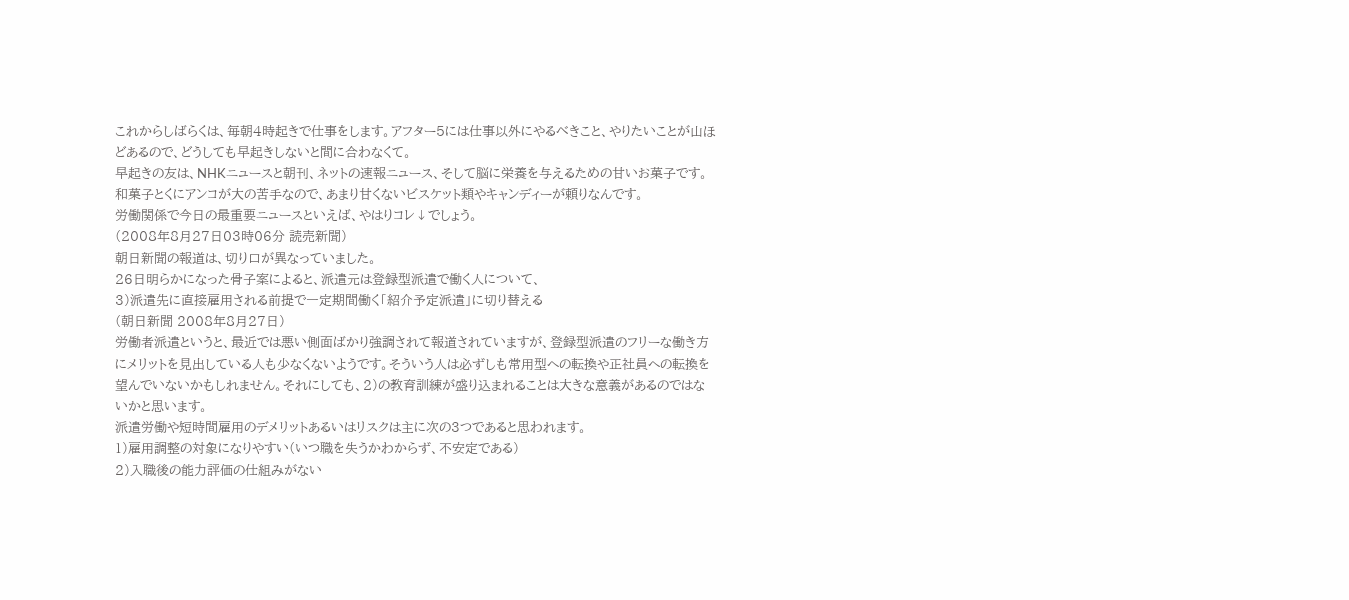これからしばらくは、毎朝4時起きで仕事をします。アフター5には仕事以外にやるべきこと、やりたいことが山ほどあるので、どうしても早起きしないと間に合わなくて。
早起きの友は、NHKニュースと朝刊、ネットの速報ニュース、そして脳に栄養を与えるための甘いお菓子です。和菓子とくにアンコが大の苦手なので、あまり甘くないビスケット類やキャンディーが頼りなんです。
労働関係で今日の最重要ニュースといえば、やはりコレ↓でしょう。
(2008年8月27日03時06分 読売新聞)
朝日新聞の報道は、切り口が異なっていました。
26日明らかになった骨子案によると、派遣元は登録型派遣で働く人について、
3)派遣先に直接雇用される前提で一定期間働く「紹介予定派遣」に切り替える
(朝日新聞 2008年8月27日)
労働者派遣というと、最近では悪い側面ばかり強調されて報道されていますが、登録型派遣のフリーな働き方にメリットを見出している人も少なくないようです。そういう人は必ずしも常用型への転換や正社員への転換を望んでいないかもしれません。それにしても、2)の教育訓練が盛り込まれることは大きな意義があるのではないかと思います。
派遣労働や短時間雇用のデメリットあるいはリスクは主に次の3つであると思われます。
1)雇用調整の対象になりやすい(いつ職を失うかわからず、不安定である)
2)入職後の能力評価の仕組みがない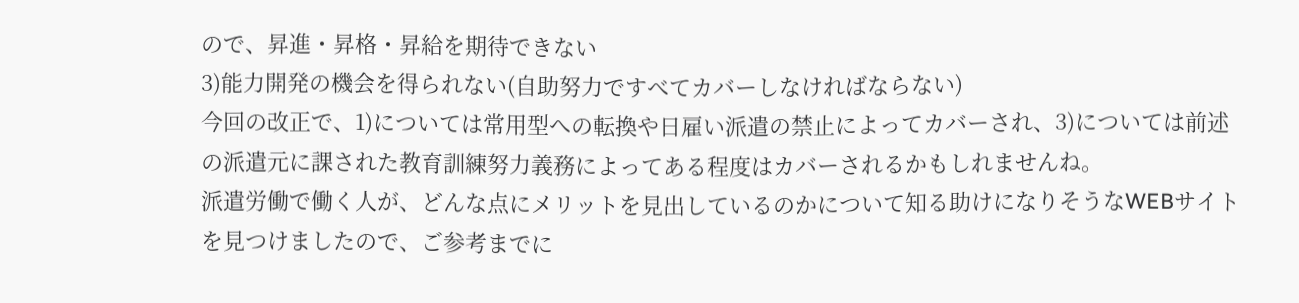ので、昇進・昇格・昇給を期待できない
3)能力開発の機会を得られない(自助努力ですべてカバーしなければならない)
今回の改正で、1)については常用型への転換や日雇い派遣の禁止によってカバーされ、3)については前述の派遣元に課された教育訓練努力義務によってある程度はカバーされるかもしれませんね。
派遣労働で働く人が、どんな点にメリットを見出しているのかについて知る助けになりそうなWEBサイトを見つけましたので、ご参考までに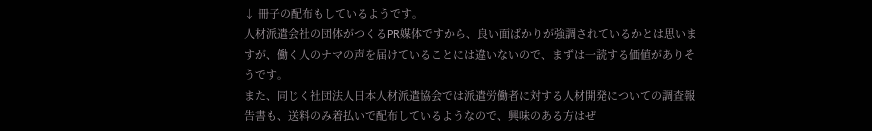↓ 冊子の配布もしているようです。
人材派遣会社の団体がつくるPR媒体ですから、良い面ばかりが強調されているかとは思いますが、働く人のナマの声を届けていることには違いないので、まずは一読する価値がありそうです。
また、同じく社団法人日本人材派遣協会では派遣労働者に対する人材開発についての調査報告書も、送料のみ着払いで配布しているようなので、興味のある方はぜ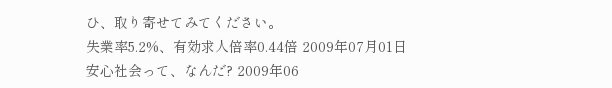ひ、取り寄せてみてください。
失業率5.2%、有効求人倍率0.44倍 2009年07月01日
安心社会って、なんだ? 2009年06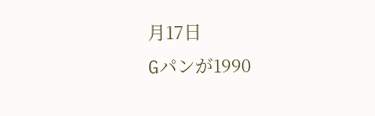月17日
Gパンが1990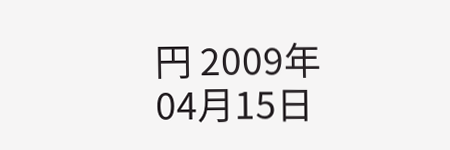円 2009年04月15日